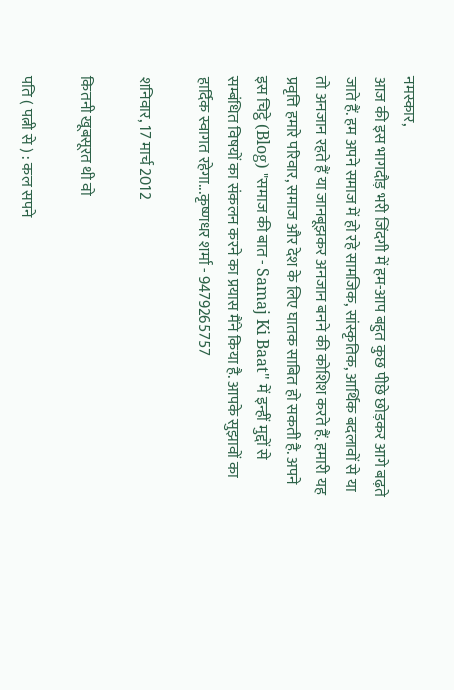नमस्कार,
आज की इस भागदौड़ भरी जिंदगी में हम-आप बहुत कुछ पीछे छोड़कर आगे बढ़ते जाते हैं. हम अपने समाज में हो रहे सामजिक, सांस्कृतिक, आर्थिक बदलावों से या तो अनजान रहते हैं या जानबूझकर अनजान बनने की कोशिश करते हैं. हमारी यह प्रवृत्ति हमारे परिवार, समाज और देश के लिए घातक साबित हो सकती है. अपने इस चिट्ठे (Blog) "समाज की बात - Samaj Ki Baat" में इन्हीं मुद्दों से सम्बंधित विषयों का संकलन करने का प्रयास मैंने किया है. आपके सुझावों का हार्दिक स्वागत रहेगा...कृष्णधर शर्मा - 9479265757

शनिवार, 17 मार्च 2012

कितनी खूबसूरत थी वो

पति ( पत्नी से ) : कल सपने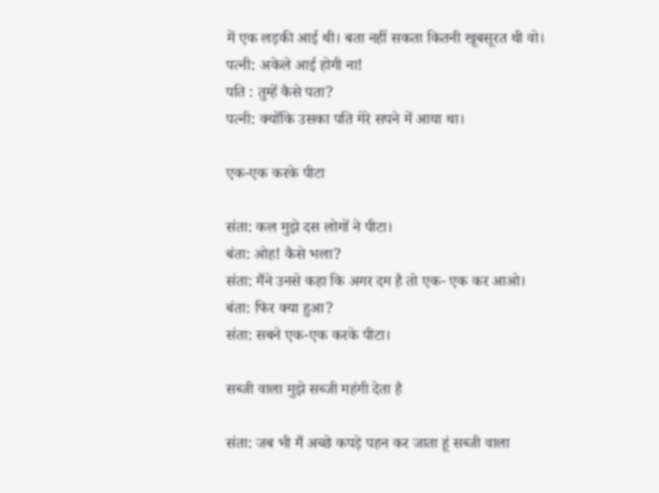में एक लड़की आई थी। बता नहीं सकता कितनी खूबसूरत थी वो।
पत्नी: अकेले आई होगी ना!
पति : तुम्हें कैसे पता?
पत्नी: क्योंकि उसका पति मेरे सपने में आया था।

एक-एक करके पीटा

संता: कल मुझे दस लोगों ने पीटा।
बंता: ओह! कैसे भला?
संता: मैंने उनसे कहा कि अगर दम है तो एक- एक कर आओ।
बंता: फिर क्या हुआ?
संता: सबने एक-एक करके पीटा।

सब्जी वाला मुझे सब्जी महंगी देता है

संता: जब भी मैं अच्छे कपड़े पहन कर जाता हूं सब्जी वाला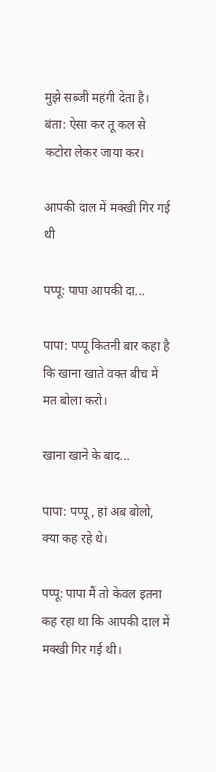मुझे सब्जी महंगी देता है।
बंता: ऐसा कर तू कल से कटोरा लेकर जाया कर।

आपकी दाल में मक्खी गिर गई थी

पप्पू: पापा आपकी दा...

पापा: पप्पू कितनी बार कहा है कि खाना खाते वक्त बीच में मत बोला करो।

खाना खाने के बाद...

पापा: पप्पू, हां अब बोलो, क्या कह रहे थे।

पप्पू: पापा मैं तो केवल इतना कह रहा था कि आपकी दाल में मक्खी गिर गई थी।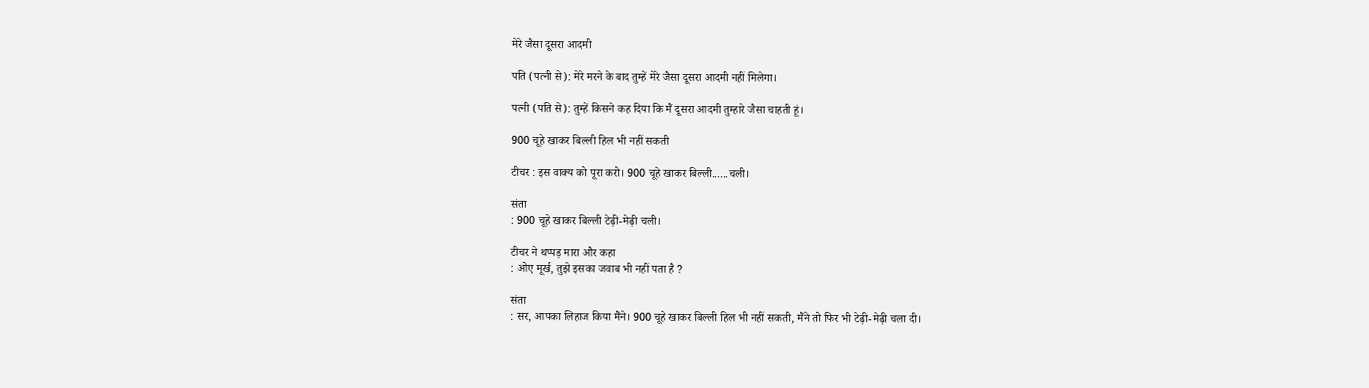मेरे जैसा दूसरा आदमी

पति (पत्नी से): मेरे मरने के बाद तुम्हें मेरे जैसा दूसरा आदमी नहीं मिलेगा।

पत्नी (पति से): तुम्हें किसने कह दिया कि मैं दूसरा आदमी तुम्हारे जैसा चाहती हूं।

900 चूहे खाकर बिल्ली हिल भी नहीं सकती

टीचर : इस वाक्य को पूरा करो। 900 चूहे खाकर बिल्ली......चली।

संता
: 900 चूहे खाकर बिल्ली टेढ़ी-मेढ़ी चली।

टीचर ने थप्पड़ मारा और कहा
: ओए मूर्ख, तुझे इसका जवाब भी नहीं पता है ?

संता
: सर, आपका लिहाज किया मैंने। 900 चूहे खाकर बिल्ली हिल भी नहीं सकती, मैंने तो फिर भी टेढ़ी-मेढ़ी चला दी।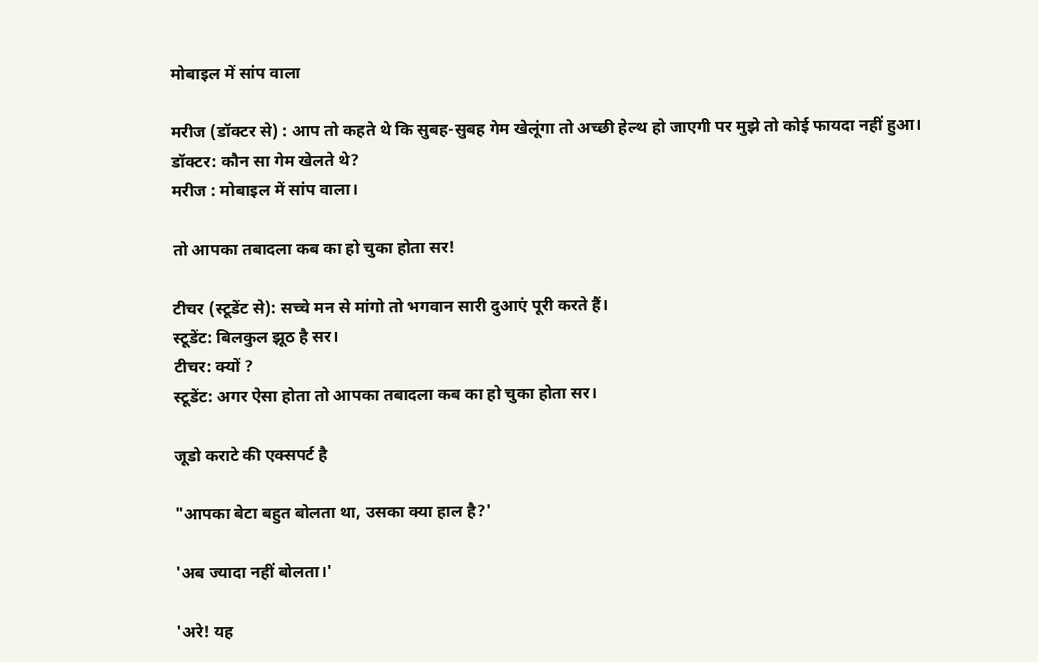मोबाइल में सांप वाला

मरीज (डॉक्टर से) : आप तो कहते थे कि सुबह-सुबह गेम खेलूंगा तो अच्छी हेल्थ हो जाएगी पर मुझे तो कोई फायदा नहीं हुआ।
डॉक्टर: कौन सा गेम खेलते थे?
मरीज : मोबाइल में सांप वाला।

तो आपका तबादला कब का हो चुका होता सर!

टीचर (स्टूडेंट से): सच्चे मन से मांगो तो भगवान सारी दुआएं पूरी करते हैं।
स्टूडेंट: बिलकुल झूठ है सर।
टीचर: क्यों ?
स्टूडेंट: अगर ऐसा होता तो आपका तबादला कब का हो चुका होता सर।

जूडो कराटे की एक्सपर्ट है

"आपका बेटा बहुत बोलता था, उसका क्या हाल है?'

'अब ज्यादा नहीं बोलता।'

'अरे! यह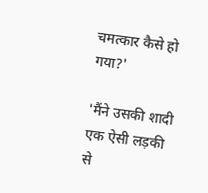चमत्कार कैसे हो गया?'

'मैंने उसकी शादी एक ऐसी लड़की से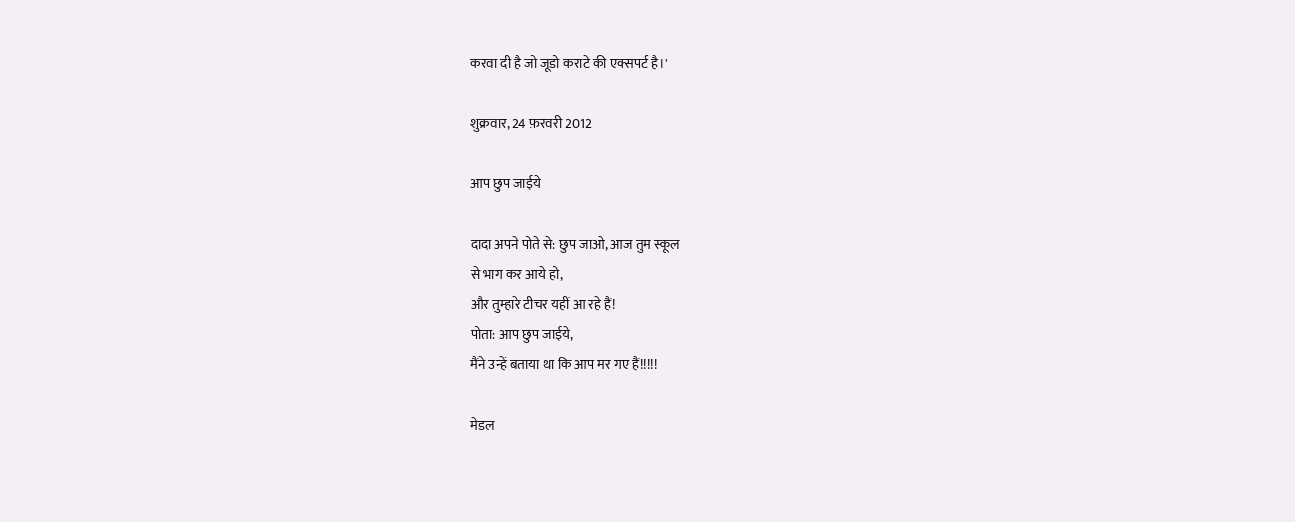करवा दी है जो जूडो कराटे की एक्सपर्ट है।'

शुक्रवार, 24 फ़रवरी 2012

आप छुप जाईये

दादा अपने पोते से: छुप जाओ, आज तुम स्कूल
से भाग कर आये हो,
और तुम्हारे टीचर यहीं आ रहे हैं!
पोता: आप छुप जाईये,
मैंने उन्हें बताया था कि आप मर गए हैं!!!!!

मेडल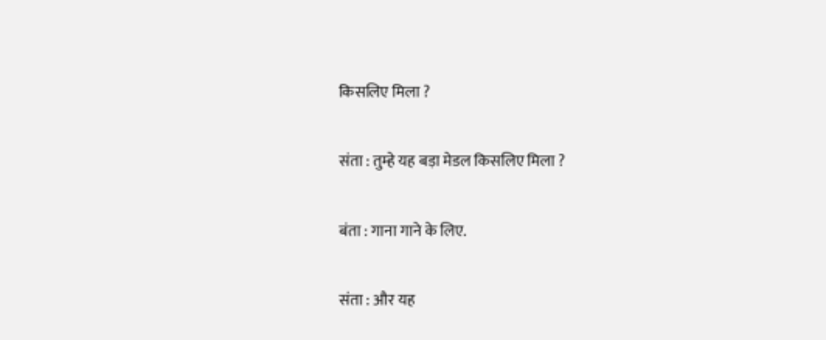किसलिए मिला ?

संता : तुम्हे यह बड़ा मेडल किसलिए मिला ?

बंता : गाना गाने के लिए.

संता : और यह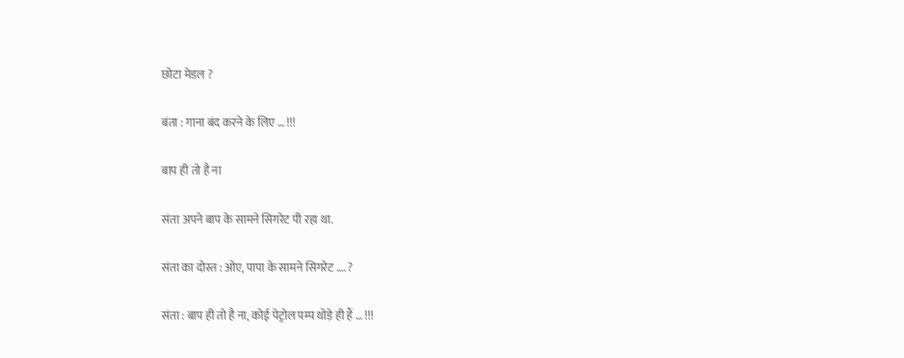छोटा मेडल ?

बंता : गाना बंद करने के लिए … !!!

बाप ही तो है ना

संता अपने बाप के सामने सिगरेट पी रहा था.

संता का दोस्त : ओए, पापा के सामने सिगरेट …. ?

संता : बाप ही तो है ना, कोई पेट्रोल पम्प थोड़े ही हैं … !!!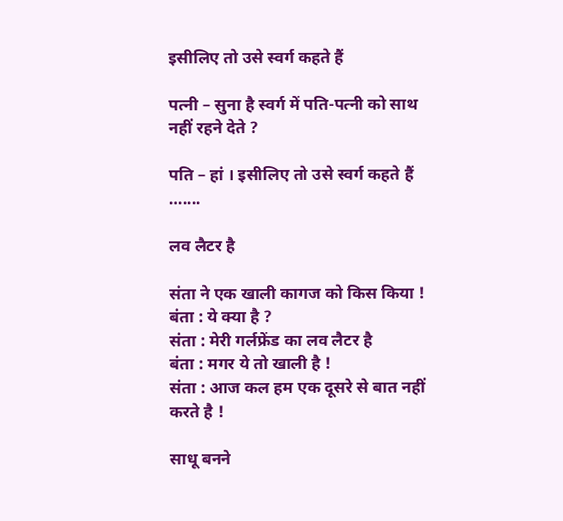इसीलिए तो उसे स्वर्ग कहते हैं

पत्नी – सुना है स्वर्ग में पति-पत्नी को साथ नहीं रहने देते ?

पति – हां । इसीलिए तो उसे स्वर्ग कहते हैं …....

लव लैटर है

संता ने एक खाली कागज को किस किया !
बंता : ये क्या है ?
संता : मेरी गर्लफ्रेंड का लव लैटर है
बंता : मगर ये तो खाली है !
संता : आज कल हम एक दूसरे से बात नहीं करते है !

साधू बनने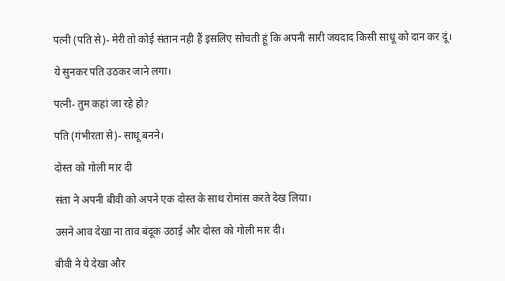पत्नी (पति से)- मेरी तो कोई संतान नही हैं इसलिए सोचती हूं कि अपनी सारी जयदाद किसी साधू को दान कर दूं।

ये सुनकर पति उठकर जाने लगा।

पत्नी- तुम कहां जा रहे हो?

पति (गंभीरता से)- साधू बनने।

दोस्त को गोली मार दी

संता ने अपनी बीवी को अपने एक दोस्त के साथ रोमांस करते देख लिया।

उसने आव देखा ना ताव बंदूक उठाई और दोस्त को गोली मार दी।

बीवी ने ये देखा और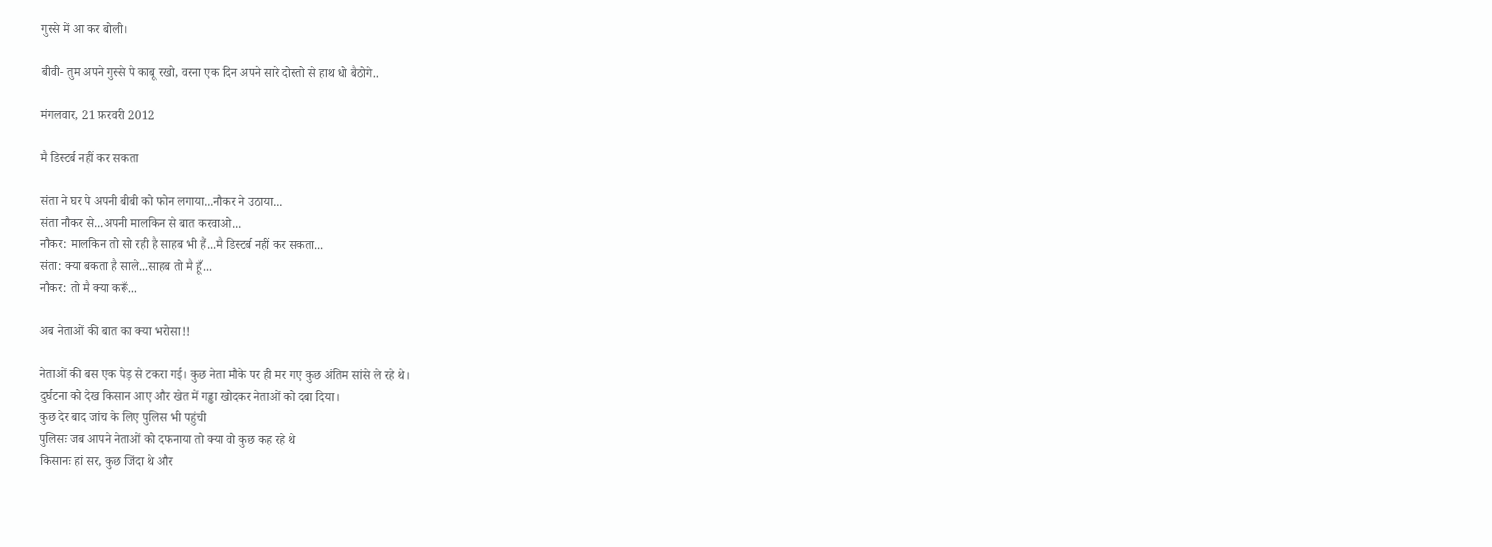गुस्से में आ कर बोली।

बीवी- तुम अपने गुस्से पे काबू रखो, वरना एक दिन अपने सारे दोस्तो से हाथ धो बैठोगे..

मंगलवार, 21 फ़रवरी 2012

मै डिस्टर्ब नहीं कर सकता

संता ने घर पे अपनी बीबी को फोन लगाया...नौकर ने उठाया...
संता नौकर से...अपनी मालकिन से बात करवाओ...
नौकर: मालकिन तो सो रही है साहब भी हैं...मै डिस्टर्ब नहीं कर सकता...
संता: क्या बकता है साले...साहब तो मै हूँ...
नौकर: तो मै क्या करूँ...

अब नेताओं की बात का क्या भरोसा!!

नेताओं की बस एक पेड़ से टकरा गई। कुछ नेता मौके पर ही मर गए कुछ अंतिम सांसे ले रहे थे।
दुर्घटना को देख किसान आए और खेत में गड्ढा खोदकर नेताओं को दबा दिया।
कुछ देर बाद जांच के लिए पुलिस भी पहुंची
पुलिसः जब आपने नेताओं को दफनाया तो क्या वो कुछ कह रहे थे
किसानः हां सर, कुछ जिंदा थे और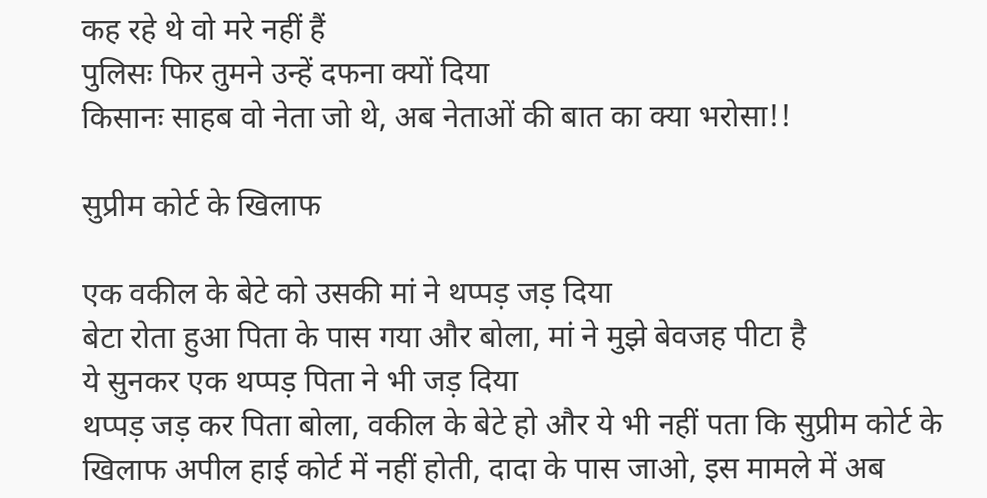कह रहे थे वो मरे नहीं हैं
पुलिसः फिर तुमने उन्हें दफना क्यों दिया
किसानः साहब वो नेता जो थे, अब नेताओं की बात का क्या भरोसा!!

सुप्रीम कोर्ट के खिलाफ

एक वकील के बेटे को उसकी मां ने थप्पड़ जड़ दिया
बेटा रोता हुआ पिता के पास गया और बोला, मां ने मुझे बेवजह पीटा है
ये सुनकर एक थप्पड़ पिता ने भी जड़ दिया
थप्पड़ जड़ कर पिता बोला, वकील के बेटे हो और ये भी नहीं पता कि सुप्रीम कोर्ट के खिलाफ अपील हाई कोर्ट में नहीं होती, दादा के पास जाओ, इस मामले में अब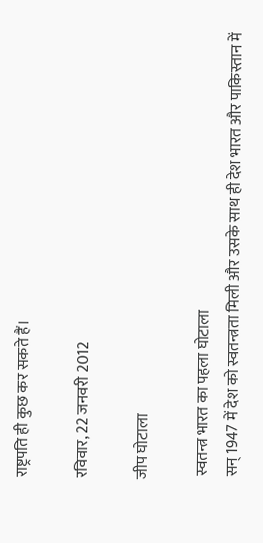राष्ट्रपति ही कुछ कर सकते हैं।

रविवार, 22 जनवरी 2012

जीप घोटाला

 स्वतन्त्र भारत का पहला घोटाला
 सन् 1947 में देश को स्वतन्त्रता मिली और उसके साथ ही देश भारत और पाकिस्तान में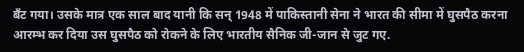बँट गया। उसके मात्र एक साल बाद यानी कि सन् 1948 में पाकिस्तानी सेना ने भारत की सीमा में घुसपैठ करना आरम्भ कर दिया उस घुसपैठ को रोकने के लिए भारतीय सैनिक जी-जान से जुट गए.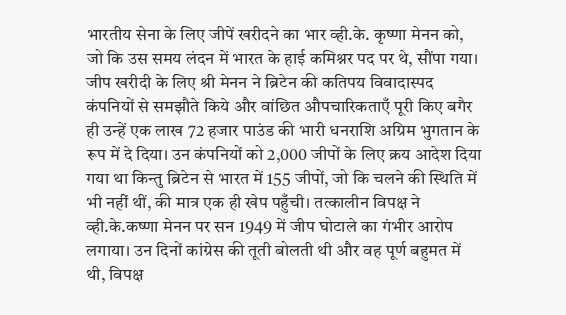भारतीय सेना के लिए जीपें खरीदने का भार व्ही.के. कृष्णा मेनन को, जो कि उस समय लंदन में भारत के हाई कमिश्नर पद पर थे, सौंपा गया। जीप खरीदी के लिए श्री मेनन ने ब्रिटेन की कतिपय विवादास्पद कंपनियों से समझौते किये और वांछित औपचारिकताएँ पूरी किए बगैर ही उन्हें एक लाख 72 हजार पाउंड की भारी धनराशि अग्रिम भुगतान के रूप में दे दिया। उन कंपनियों को 2,000 जीपों के लिए क्रय आदेश दिया गया था किन्तु ब्रिटेन से भारत में 155 जीपों, जो कि चलने की स्थिति में भी नहीं थीं, की मात्र एक ही खेप पहुँची। तत्कालीन विपक्ष ने व्ही.के.कष्णा मेनन पर सन 1949 में जीप घोटाले का गंभीर आरोप लगाया। उन दिनों कांग्रेस की तूती बोलती थी और वह पूर्ण बहुमत में थी, विपक्ष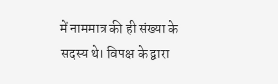में नाममात्र की ही संख्या के सदस्य थे। विपक्ष के द्वारा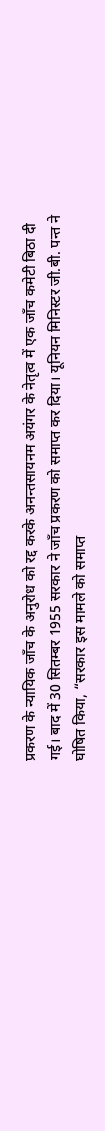प्रकरण के न्यायिक जाँच के अनुरोध को रद्द करके अनन्तसायनम अयंगर के नेतृत्व में एक जाँच कमेटी बिठा दी गई। बाद में 30 सितम्बर 1955 सरकार ने जाँच प्रकरण को समाप्त कर दिया। यूनियन मिनिस्टर जी.बी. पन्त ने घोषित किया, “सरकार इस मामले को समाप्त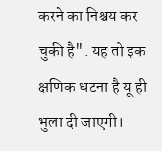करने का निश्चय कर चुकी है". यह तो इक क्षणिक धटना है यू ही भुला दी जाएगी।